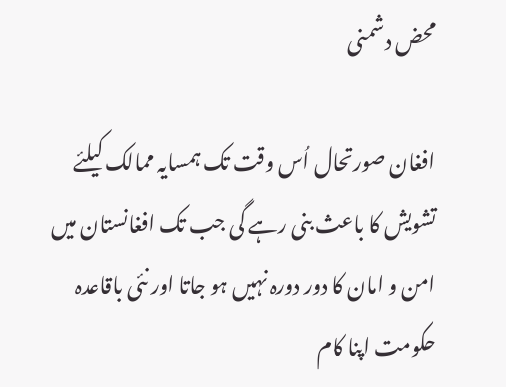محض دشمنی

افغان صورتحال اُس وقت تک ہمسایہ ممالک کیلئے تشویش کا باعث بنی رہے گی جب تک افغانستان میں امن و امان کا دور دورہ نہیں ہو جاتا اور نئی باقاعدہ حکومت اپنا کام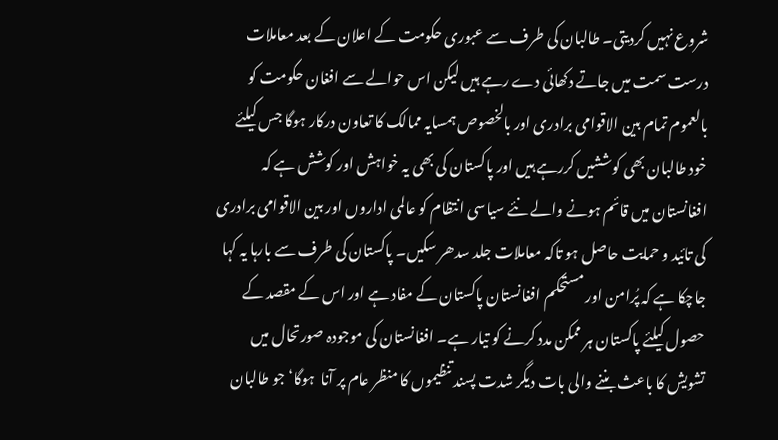شروع نہیں کردیتی۔ طالبان کی طرف سے عبوری حکومت کے اعلان کے بعد معاملات درست سمت میں جاتے دکھائی دے رہے ہیں لیکن اس حوالے سے افغان حکومت کو بالعموم تمام بین الاقوامی برادری اور بالخصوص ہمسایہ ممالک کا تعاون درکار ہوگا جس کیلئے خود طالبان بھی کوششیں کررہے ہیں اور پاکستان کی بھی یہ خواہش اور کوشش ہے کہ افغانستان میں قائم ہونے والے نئے سیاسی انتظام کو عالمی اداروں اور بین الاقوامی برادری کی تائید و حمایت حاصل ہو تاکہ معاملات جلد سدھر سکیں۔ پاکستان کی طرف سے بارہا یہ کہا جاچکا ہے کہ پُرامن اور مستحکم افغانستان پاکستان کے مفاد ہے اور اس کے مقصد کے حصول کیلئے پاکستان ہر ممکن مدد کرنے کو تیار ہے۔ افغانستان کی موجودہ صورتحال میں تشویش کا باعث بننے والی بات دیگر شدت پسند تنظیموں کا منظر عام پر آنا  ہوگا‘ جو طالبان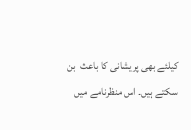کیلئے بھی پریشانی کا باعث  بن سکتے ہیں۔ اس منظرنامے میں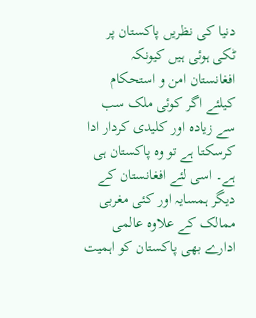دنیا کی نظریں پاکستان پر ٹکی ہوئی ہیں کیونکہ افغانستان امن و استحکام کیلئے اگر کوئی ملک سب سے زیادہ اور کلیدی کردار ادا کرسکتا ہے تو وہ پاکستان ہی ہے۔ اسی لئے افغانستان کے دیگر ہمسایہ اور کئی مغربی ممالک کے علاوہ عالمی ادارے بھی پاکستان کو اہمیت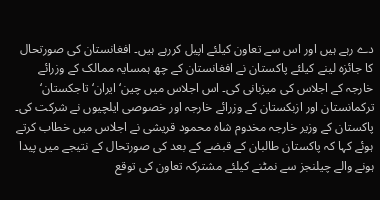دے رہے ہیں اور اس سے تعاون کیلئے اپیل کررہے ہیں۔ افغانستان کی صورتحال کا جائزہ لینے کیلئے پاکستان نے افغانستان کے چھ ہمسایہ ممالک کے وزرائے خارجہ کے اجلاس کی میزبانی کی۔ اس اجلاس میں چین‘ ایران‘ تاجکستان‘ ترکمانستان اور ازبکستان کے وزرائے خارجہ اور خصوصی ایلچیوں نے شرکت کی۔ پاکستان کے وزیر خارجہ مخدوم شاہ محمود قریشی نے اجلاس میں خطاب کرتے ہوئے کہا کہ پاکستان طالبان کے قبضے کے بعد کی صورتحال کے نتیجے میں پیدا ہونے والے چیلنجز سے نمٹنے کیلئے مشترکہ تعاون کی توقع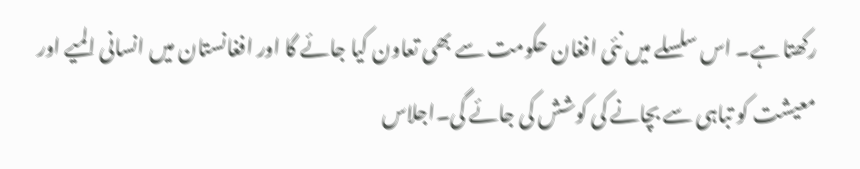رکھتا ہے۔ اس سلسلے میں نئی افغان حکومت سے بھی تعاون کیا جائے گا اور افغانستان میں انسانی المیے اور معیشت کو تباہی سے بچانے کی کوشش کی جائے گی۔اجلاس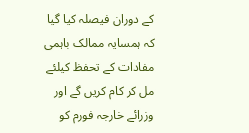کے دوران فیصلہ کیا گیا کہ ہمسایہ ممالک باہمی مفادات کے تحفظ کیلئے مل کر کام کریں گے اور وزرائے خارجہ فورم کو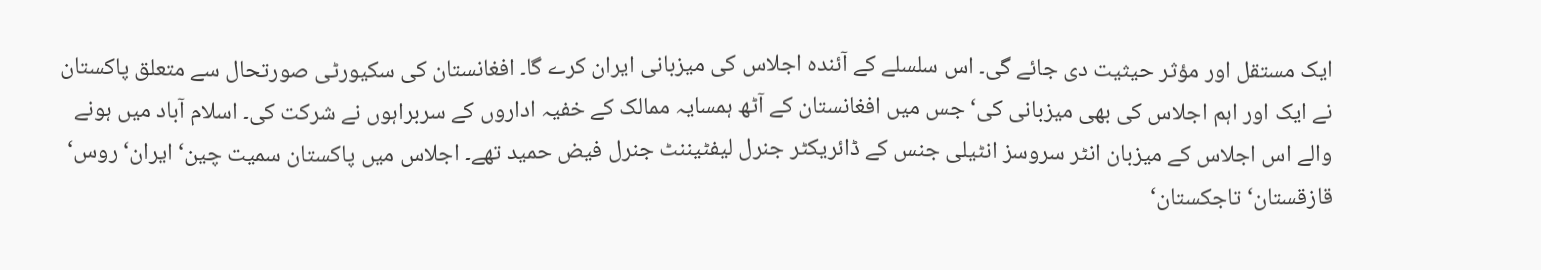ایک مستقل اور مؤثر حیثیت دی جائے گی۔ اس سلسلے کے آئندہ اجلاس کی میزبانی ایران کرے گا۔ افغانستان کی سکیورٹی صورتحال سے متعلق پاکستان نے ایک اور اہم اجلاس کی بھی میزبانی کی‘ جس میں افغانستان کے آٹھ ہمسایہ ممالک کے خفیہ اداروں کے سربراہوں نے شرکت کی۔ اسلام آباد میں ہونے والے اس اجلاس کے میزبان انٹر سروسز انٹیلی جنس کے ڈائریکٹر جنرل لیفٹیننٹ جنرل فیض حمید تھے۔ اجلاس میں پاکستان سمیت چین‘ ایران‘ روس‘ قازقستان‘ تاجکستان‘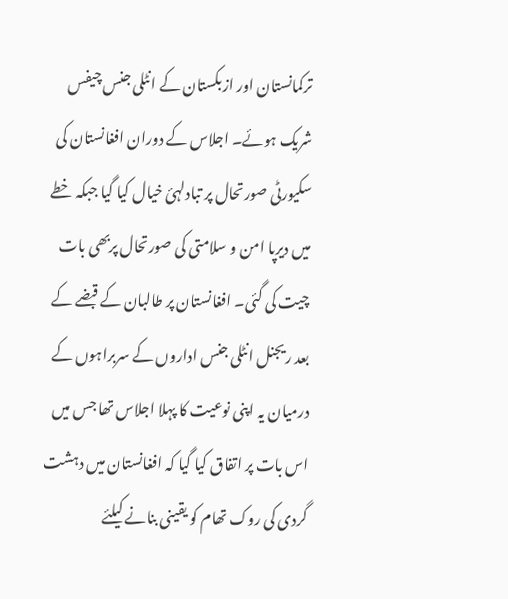ترکمانستان اور ازبکستان کے انٹلی جنس چیفس شریک ہوئے۔ اجلاس کے دوران افغانستان کی سکیورٹی صورتحال پر تبادلہئ خیال کیا گیا جبکہ خطے میں دیرپا امن و سلامتی کی صورتحال پربھی بات چیت کی گئی۔ افغانستان پر طالبان کے قبضے کے بعد ریجنل انٹلی جنس اداروں کے سربراہوں کے درمیان یہ اپنی نوعیت کا پہلا اجلاس تھا جس میں اس بات پر اتفاق کیا گیا کہ افغانستان میں دہشت گردی کی روک تھام کو یقینی بنانے کیلئے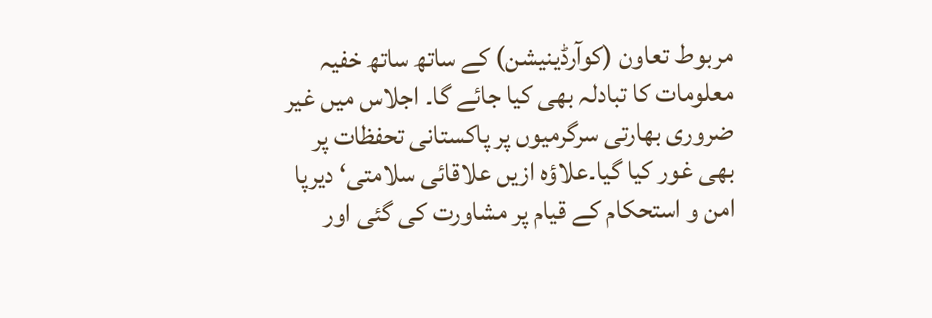مربوط تعاون (کوآرڈینیشن) کے ساتھ ساتھ خفیہ معلومات کا تبادلہ بھی کیا جائے گا۔ اجلاس میں غیر ضروری بھارتی سرگرمیوں پر پاکستانی تحفظات پر بھی غور کیا گیا۔علاؤہ ازیں علاقائی سلامتی‘ دیرپا امن و استحکام کے قیام پر مشاورت کی گئی اور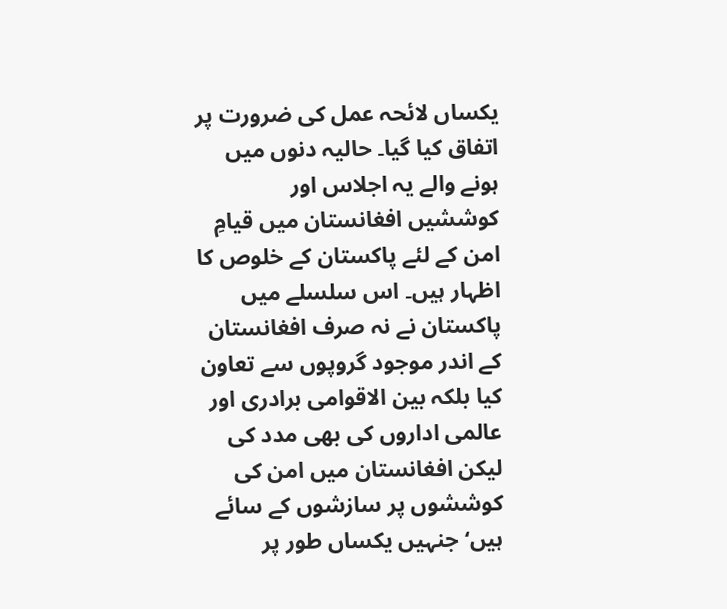یکساں لائحہ عمل کی ضرورت پر اتفاق کیا گیا۔ حالیہ دنوں میں ہونے والے یہ اجلاس اور کوششیں افغانستان میں قیامِ امن کے لئے پاکستان کے خلوص کا اظہار ہیں۔ اس سلسلے میں پاکستان نے نہ صرف افغانستان کے اندر موجود گروپوں سے تعاون کیا بلکہ بین الاقوامی برادری اور عالمی اداروں کی بھی مدد کی لیکن افغانستان میں امن کی کوششوں پر سازشوں کے سائے ہیں‘ جنہیں یکساں طور پر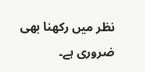نظر میں رکھنا بھی ضروری ہے۔